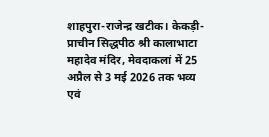शाहपुरा-राजेन्द्र खटीक। केकड़ी- प्राचीन सिद्धपीठ श्री कालाभाटा महादेव मंदिर, मेवदाकलां में 25 अप्रैल से 3 मई 2026 तक भव्य एवं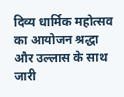दिव्य धार्मिक महोत्सव का आयोजन श्रद्धा और उल्लास के साथ जारी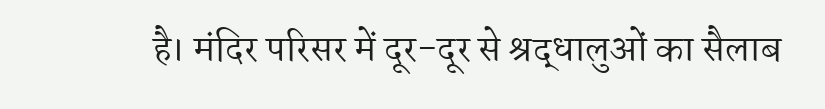है। मंदिर परिसर में दूर-दूर से श्रद्धालुओं का सैलाब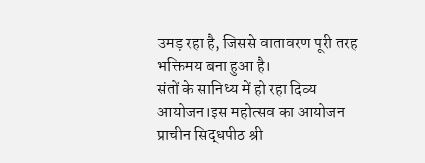उमड़ रहा है, जिससे वातावरण पूरी तरह भक्तिमय बना हुआ है।
संतों के सानिध्य में हो रहा दिव्य आयोजन।इस महोत्सव का आयोजन प्राचीन सिद्धपीठ श्री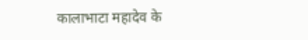कालाभाटा महादेव के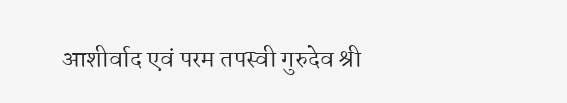आशीर्वाद एवं परम तपस्वी गुरुदेव श्री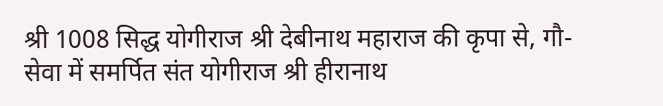श्री 1008 सिद्ध योगीराज श्री देबीनाथ महाराज की कृपा से, गौ-सेवा में समर्पित संत योगीराज श्री हीरानाथ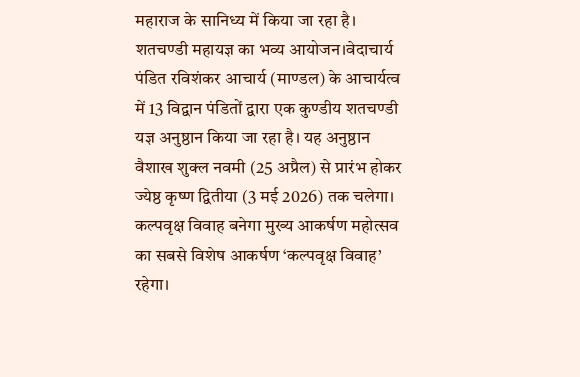महाराज के सानिध्य में किया जा रहा है।
शतचण्डी महायज्ञ का भव्य आयोजन।वेदाचार्य पंडित रविशंकर आचार्य (माण्डल) के आचार्यत्व में 13 विद्वान पंडितों द्वारा एक कुण्डीय शतचण्डी यज्ञ अनुष्ठान किया जा रहा है। यह अनुष्ठान वैशाख शुक्ल नवमी (25 अप्रैल) से प्रारंभ होकर ज्येष्ठ कृष्ण द्वितीया (3 मई 2026) तक चलेगा।
कल्पवृक्ष विवाह बनेगा मुख्य आकर्षण महोत्सव का सबसे विशेष आकर्षण ‘कल्पवृक्ष विवाह’ रहेगा।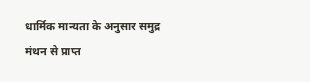धार्मिक मान्यता के अनुसार समुद्र मंथन से प्राप्त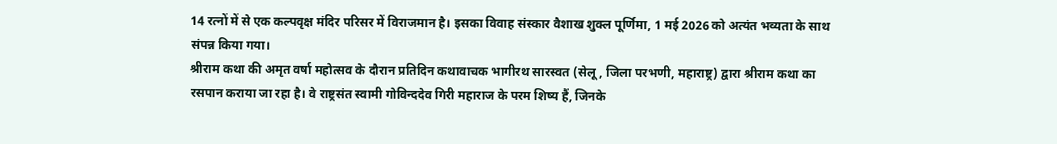14 रत्नों में से एक कल्पवृक्ष मंदिर परिसर में विराजमान है। इसका विवाह संस्कार वैशाख शुक्ल पूर्णिमा, 1 मई 2026 को अत्यंत भव्यता के साथ संपन्न किया गया।
श्रीराम कथा की अमृत वर्षा महोत्सव के दौरान प्रतिदिन कथावाचक भागीरथ सारस्वत (सेलू, जिला परभणी, महाराष्ट्र) द्वारा श्रीराम कथा का रसपान कराया जा रहा है। वे राष्ट्रसंत स्वामी गोविन्ददेव गिरी महाराज के परम शिष्य हैं, जिनके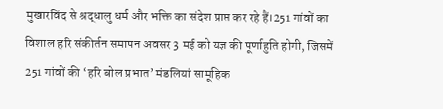मुखारविंद से श्रद्धालु धर्म और भक्ति का संदेश प्राप्त कर रहे हैं।251 गांवों का विशाल हरि संकीर्तन समापन अवसर 3 मई को यज्ञ की पूर्णाहुति होगी, जिसमें 251 गांवों की ‘हरि बोल प्रभात’ मंडलियां सामूहिक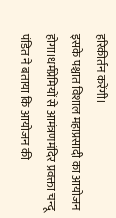हरिकीर्तन करेंगी।
इसके पश्चात विशाल महाप्रसादी का आयोजन होगा।धर्मप्रेमियों से आमंत्रणमंदिर प्रवक्ता चन्दू पंडित ने बताया कि आयोजन की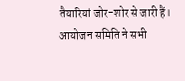तैयारियां जोर-शोर से जारी हैं।
आयोजन समिति ने सभी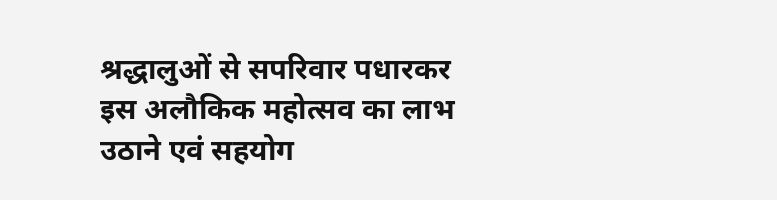श्रद्धालुओं से सपरिवार पधारकर इस अलौकिक महोत्सव का लाभ उठाने एवं सहयोग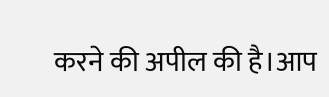करने की अपील की है।आप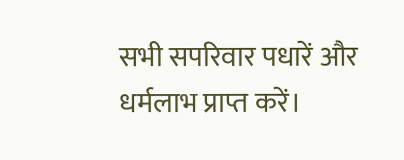सभी सपरिवार पधारें और धर्मलाभ प्राप्त करें।